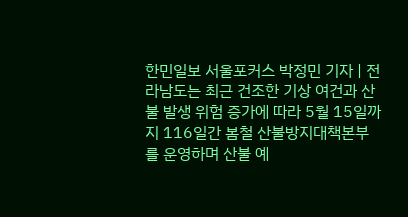한민일보 서울포커스 박정민 기자 | 전라남도는 최근 건조한 기상 여건과 산불 발생 위험 증가에 따라 5월 15일까지 116일간 봄철 산불방지대책본부를 운영하며 산불 예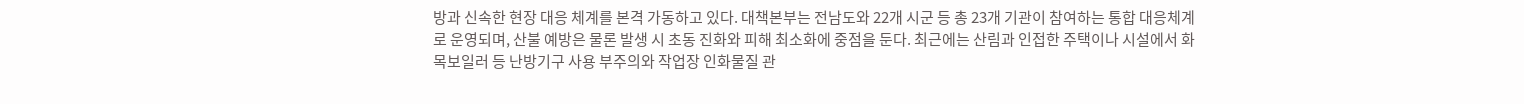방과 신속한 현장 대응 체계를 본격 가동하고 있다. 대책본부는 전남도와 22개 시군 등 총 23개 기관이 참여하는 통합 대응체계로 운영되며, 산불 예방은 물론 발생 시 초동 진화와 피해 최소화에 중점을 둔다. 최근에는 산림과 인접한 주택이나 시설에서 화목보일러 등 난방기구 사용 부주의와 작업장 인화물질 관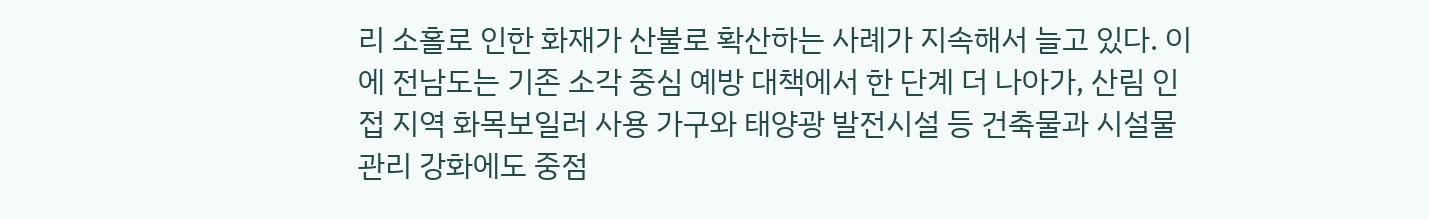리 소홀로 인한 화재가 산불로 확산하는 사례가 지속해서 늘고 있다. 이에 전남도는 기존 소각 중심 예방 대책에서 한 단계 더 나아가, 산림 인접 지역 화목보일러 사용 가구와 태양광 발전시설 등 건축물과 시설물 관리 강화에도 중점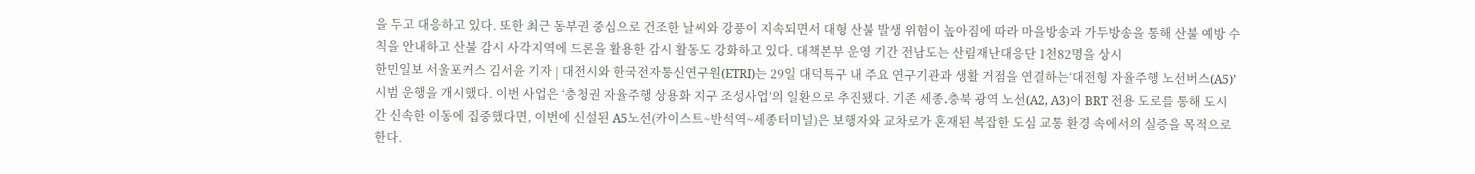을 두고 대응하고 있다. 또한 최근 동부권 중심으로 건조한 날씨와 강풍이 지속되면서 대형 산불 발생 위험이 높아짐에 따라 마을방송과 가두방송을 통해 산불 예방 수칙을 안내하고 산불 감시 사각지역에 드론을 활용한 감시 활동도 강화하고 있다. 대책본부 운영 기간 전남도는 산림재난대응단 1천82명을 상시
한민일보 서울포커스 김서윤 기자 | 대전시와 한국전자통신연구원(ETRI)는 29일 대덕특구 내 주요 연구기관과 생활 거점을 연결하는‘대전형 자율주행 노선버스(A5)’시범 운행을 개시했다. 이번 사업은 ‘충청권 자율주행 상용화 지구 조성사업’의 일환으로 추진됐다. 기존 세종․충북 광역 노선(A2, A3)이 BRT 전용 도로를 통해 도시 간 신속한 이동에 집중했다면, 이번에 신설된 A5노선(카이스트~반석역~세종터미널)은 보행자와 교차로가 혼재된 복잡한 도심 교통 환경 속에서의 실증을 목적으로 한다.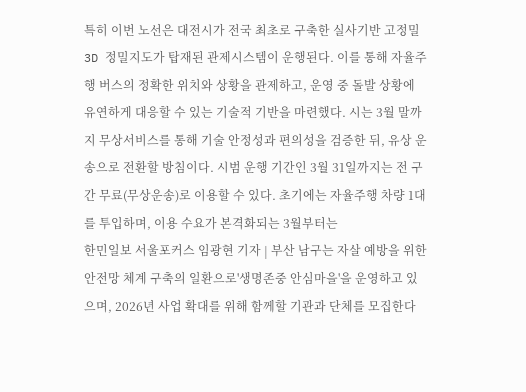특히 이번 노선은 대전시가 전국 최초로 구축한 실사기반 고정밀 3D 정밀지도가 탑재된 관제시스템이 운행된다. 이를 통해 자율주행 버스의 정확한 위치와 상황을 관제하고, 운영 중 돌발 상황에 유연하게 대응할 수 있는 기술적 기반을 마련했다. 시는 3월 말까지 무상서비스를 통해 기술 안정성과 편의성을 검증한 뒤, 유상 운송으로 전환할 방침이다. 시범 운행 기간인 3월 31일까지는 전 구간 무료(무상운송)로 이용할 수 있다. 초기에는 자율주행 차량 1대를 투입하며, 이용 수요가 본격화되는 3월부터는
한민일보 서울포커스 임광현 기자 | 부산 남구는 자살 예방을 위한 안전망 체계 구축의 일환으로'생명존중 안심마을'을 운영하고 있으며, 2026년 사업 확대를 위해 함께할 기관과 단체를 모집한다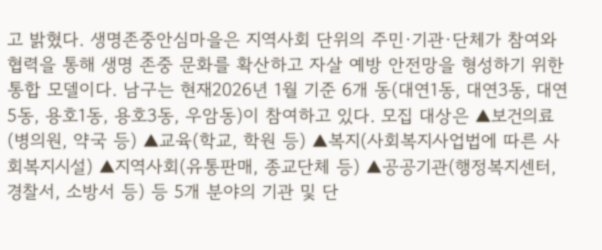고 밝혔다. 생명존중안심마을은 지역사회 단위의 주민·기관·단체가 참여와 협력을 통해 생명 존중 문화를 확산하고 자살 예방 안전망을 형성하기 위한 통합 모델이다. 남구는 현재2026년 1월 기준 6개 동(대연1동, 대연3동, 대연5동, 용호1동, 용호3동, 우암동)이 참여하고 있다. 모집 대상은 ▲보건의료(병의원, 약국 등) ▲교육(학교, 학원 등) ▲복지(사회복지사업법에 따른 사회복지시설) ▲지역사회(유통판매, 종교단체 등) ▲공공기관(행정복지센터, 경찰서, 소방서 등) 등 5개 분야의 기관 및 단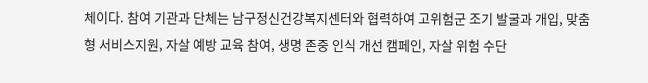체이다. 참여 기관과 단체는 남구정신건강복지센터와 협력하여 고위험군 조기 발굴과 개입, 맞춤형 서비스지원, 자살 예방 교육 참여, 생명 존중 인식 개선 캠페인, 자살 위험 수단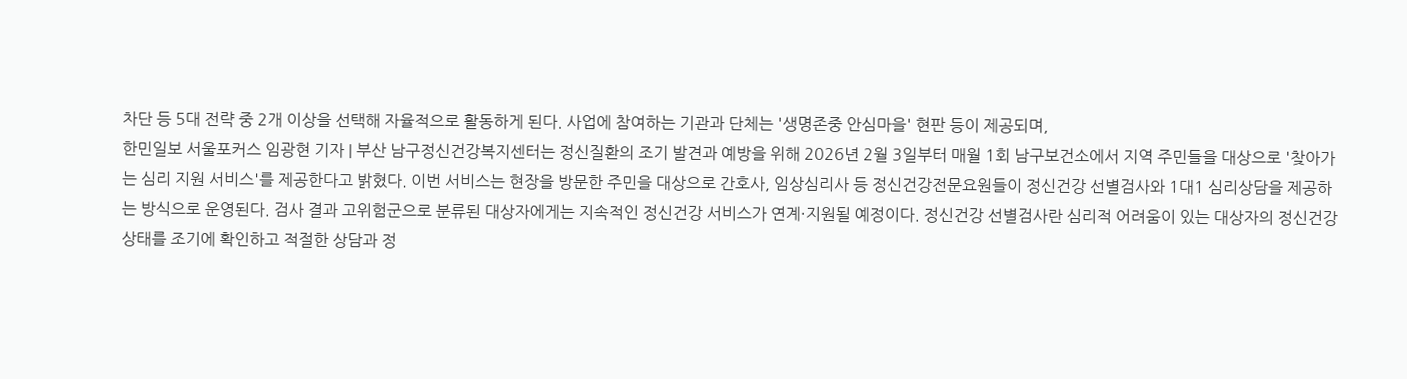차단 등 5대 전략 중 2개 이상을 선택해 자율적으로 활동하게 된다. 사업에 참여하는 기관과 단체는 '생명존중 안심마을' 현판 등이 제공되며,
한민일보 서울포커스 임광현 기자 | 부산 남구정신건강복지센터는 정신질환의 조기 발견과 예방을 위해 2026년 2월 3일부터 매월 1회 남구보건소에서 지역 주민들을 대상으로 '찾아가는 심리 지원 서비스'를 제공한다고 밝혔다. 이번 서비스는 현장을 방문한 주민을 대상으로 간호사, 임상심리사 등 정신건강전문요원들이 정신건강 선별검사와 1대1 심리상담을 제공하는 방식으로 운영된다. 검사 결과 고위험군으로 분류된 대상자에게는 지속적인 정신건강 서비스가 연계·지원될 예정이다. 정신건강 선별검사란 심리적 어려움이 있는 대상자의 정신건강 상태를 조기에 확인하고 적절한 상담과 정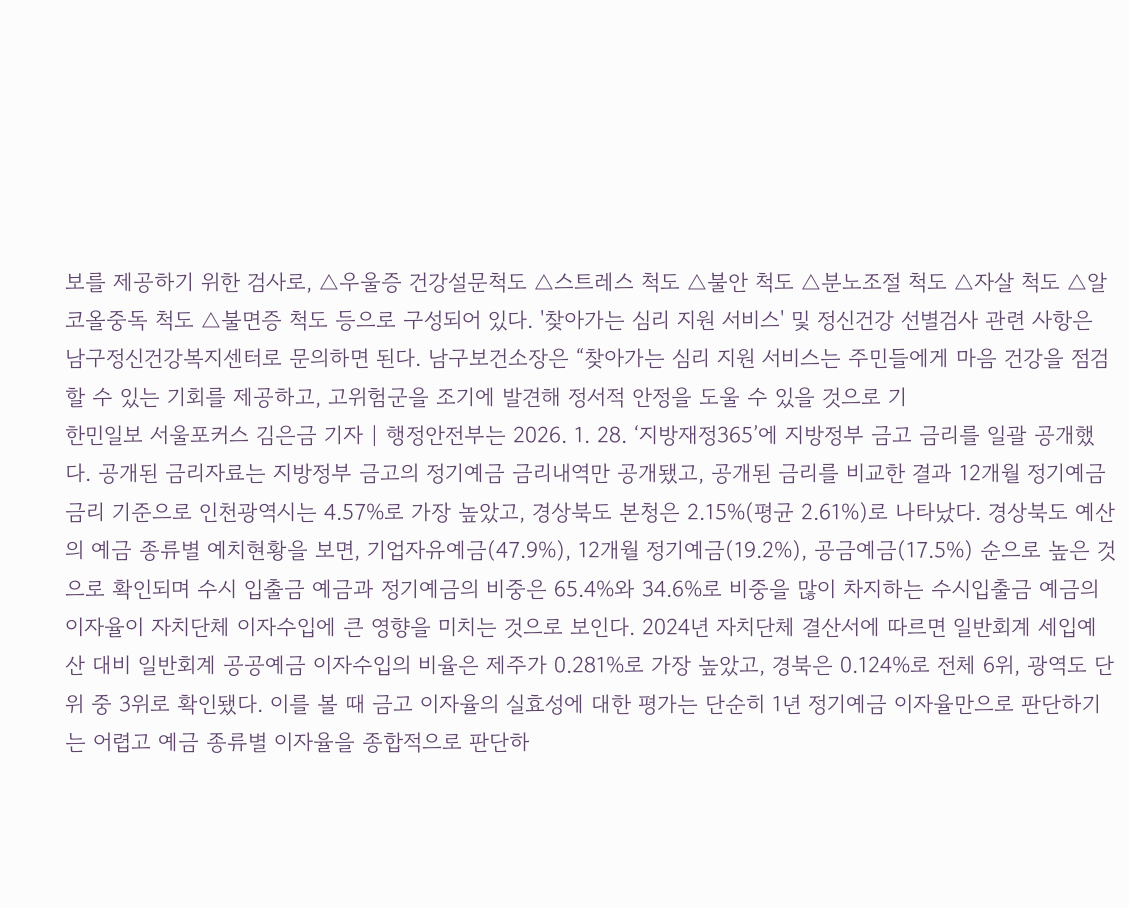보를 제공하기 위한 검사로, △우울증 건강설문척도 △스트레스 척도 △불안 척도 △분노조절 척도 △자살 척도 △알코올중독 척도 △불면증 척도 등으로 구성되어 있다. '찾아가는 심리 지원 서비스' 및 정신건강 선별검사 관련 사항은 남구정신건강복지센터로 문의하면 된다. 남구보건소장은 “찾아가는 심리 지원 서비스는 주민들에게 마음 건강을 점검할 수 있는 기회를 제공하고, 고위험군을 조기에 발견해 정서적 안정을 도울 수 있을 것으로 기
한민일보 서울포커스 김은금 기자 | 행정안전부는 2026. 1. 28. ‘지방재정365’에 지방정부 금고 금리를 일괄 공개했다. 공개된 금리자료는 지방정부 금고의 정기예금 금리내역만 공개됐고, 공개된 금리를 비교한 결과 12개월 정기예금 금리 기준으로 인천광역시는 4.57%로 가장 높았고, 경상북도 본청은 2.15%(평균 2.61%)로 나타났다. 경상북도 예산의 예금 종류별 예치현황을 보면, 기업자유예금(47.9%), 12개월 정기예금(19.2%), 공금예금(17.5%) 순으로 높은 것으로 확인되며 수시 입출금 예금과 정기예금의 비중은 65.4%와 34.6%로 비중을 많이 차지하는 수시입출금 예금의 이자율이 자치단체 이자수입에 큰 영향을 미치는 것으로 보인다. 2024년 자치단체 결산서에 따르면 일반회계 세입예산 대비 일반회계 공공예금 이자수입의 비율은 제주가 0.281%로 가장 높았고, 경북은 0.124%로 전체 6위, 광역도 단위 중 3위로 확인됐다. 이를 볼 때 금고 이자율의 실효성에 대한 평가는 단순히 1년 정기예금 이자율만으로 판단하기는 어렵고 예금 종류별 이자율을 종합적으로 판단하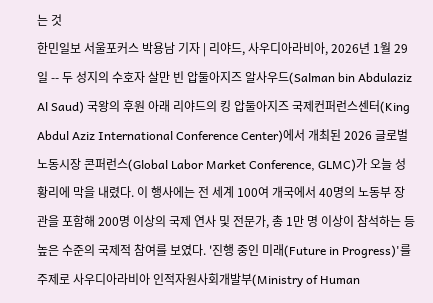는 것
한민일보 서울포커스 박용남 기자 | 리야드, 사우디아라비아, 2026년 1월 29일 -- 두 성지의 수호자 살만 빈 압둘아지즈 알사우드(Salman bin Abdulaziz Al Saud) 국왕의 후원 아래 리야드의 킹 압둘아지즈 국제컨퍼런스센터(King Abdul Aziz International Conference Center)에서 개최된 2026 글로벌 노동시장 콘퍼런스(Global Labor Market Conference, GLMC)가 오늘 성황리에 막을 내렸다. 이 행사에는 전 세계 100여 개국에서 40명의 노동부 장관을 포함해 200명 이상의 국제 연사 및 전문가, 총 1만 명 이상이 참석하는 등 높은 수준의 국제적 참여를 보였다. '진행 중인 미래(Future in Progress)'를 주제로 사우디아라비아 인적자원사회개발부(Ministry of Human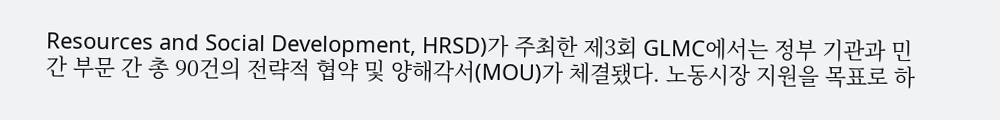Resources and Social Development, HRSD)가 주최한 제3회 GLMC에서는 정부 기관과 민간 부문 간 총 90건의 전략적 협약 및 양해각서(MOU)가 체결됐다. 노동시장 지원을 목표로 하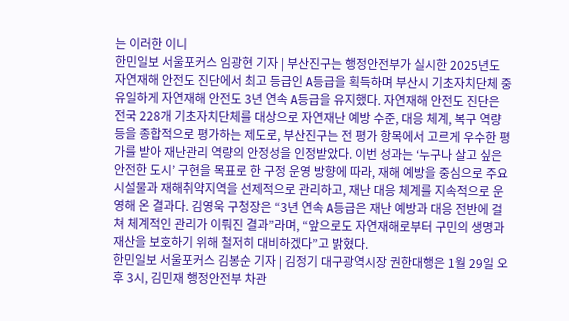는 이러한 이니
한민일보 서울포커스 임광현 기자 | 부산진구는 행정안전부가 실시한 2025년도 자연재해 안전도 진단에서 최고 등급인 A등급을 획득하며 부산시 기초자치단체 중 유일하게 자연재해 안전도 3년 연속 A등급을 유지했다. 자연재해 안전도 진단은 전국 228개 기초자치단체를 대상으로 자연재난 예방 수준, 대응 체계, 복구 역량 등을 종합적으로 평가하는 제도로, 부산진구는 전 평가 항목에서 고르게 우수한 평가를 받아 재난관리 역량의 안정성을 인정받았다. 이번 성과는 ‘누구나 살고 싶은 안전한 도시’ 구현을 목표로 한 구정 운영 방향에 따라, 재해 예방을 중심으로 주요 시설물과 재해취약지역을 선제적으로 관리하고, 재난 대응 체계를 지속적으로 운영해 온 결과다. 김영욱 구청장은 “3년 연속 A등급은 재난 예방과 대응 전반에 걸쳐 체계적인 관리가 이뤄진 결과”라며, “앞으로도 자연재해로부터 구민의 생명과 재산을 보호하기 위해 철저히 대비하겠다”고 밝혔다.
한민일보 서울포커스 김봉순 기자 | 김정기 대구광역시장 권한대행은 1월 29일 오후 3시, 김민재 행정안전부 차관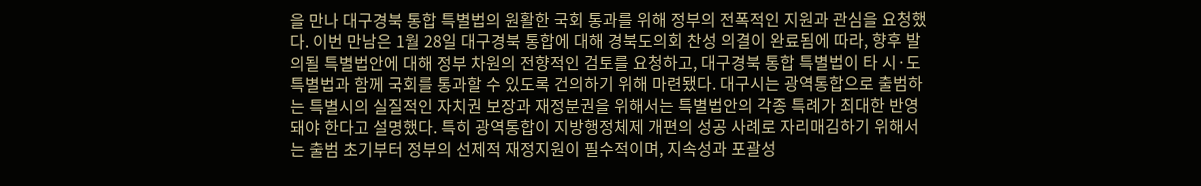을 만나 대구경북 통합 특별법의 원활한 국회 통과를 위해 정부의 전폭적인 지원과 관심을 요청했다. 이번 만남은 1월 28일 대구경북 통합에 대해 경북도의회 찬성 의결이 완료됨에 따라, 향후 발의될 특별법안에 대해 정부 차원의 전향적인 검토를 요청하고, 대구경북 통합 특별법이 타 시·도 특별법과 함께 국회를 통과할 수 있도록 건의하기 위해 마련됐다. 대구시는 광역통합으로 출범하는 특별시의 실질적인 자치권 보장과 재정분권을 위해서는 특별법안의 각종 특례가 최대한 반영돼야 한다고 설명했다. 특히 광역통합이 지방행정체제 개편의 성공 사례로 자리매김하기 위해서는 출범 초기부터 정부의 선제적 재정지원이 필수적이며, 지속성과 포괄성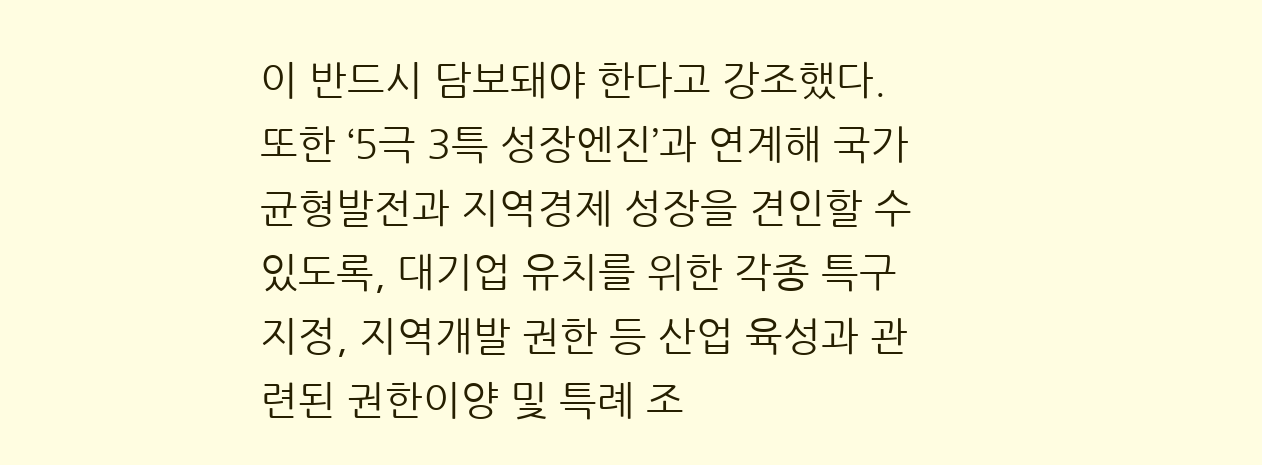이 반드시 담보돼야 한다고 강조했다. 또한 ‘5극 3특 성장엔진’과 연계해 국가 균형발전과 지역경제 성장을 견인할 수 있도록, 대기업 유치를 위한 각종 특구 지정, 지역개발 권한 등 산업 육성과 관련된 권한이양 및 특례 조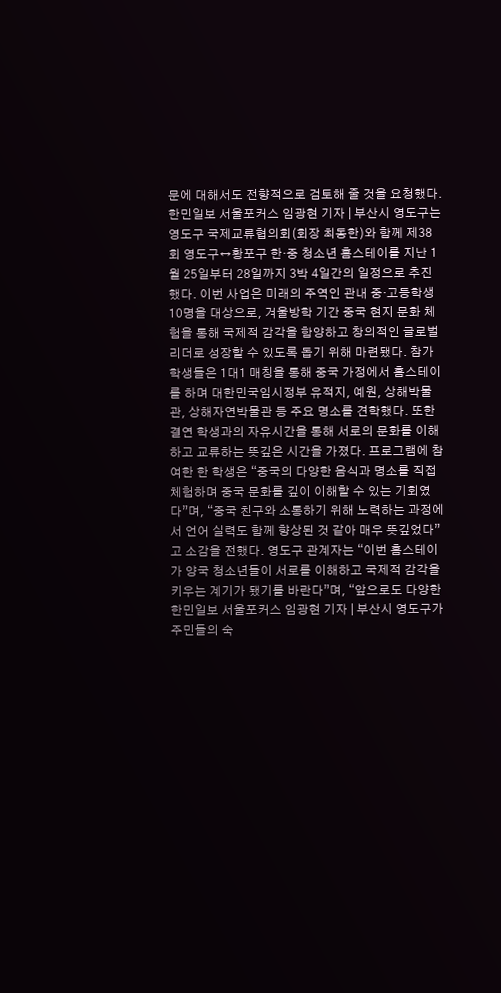문에 대해서도 전향적으로 검토해 줄 것을 요청했다.
한민일보 서울포커스 임광현 기자 | 부산시 영도구는 영도구 국제교류협의회(회장 최동한)와 함께 제38회 영도구↔황포구 한·중 청소년 홈스테이를 지난 1월 25일부터 28일까지 3박 4일간의 일정으로 추진했다. 이번 사업은 미래의 주역인 관내 중·고등학생 10명을 대상으로, 겨울방학 기간 중국 현지 문화 체험을 통해 국제적 감각을 함양하고 창의적인 글로벌 리더로 성장할 수 있도록 돕기 위해 마련됐다. 참가 학생들은 1대1 매칭을 통해 중국 가정에서 홈스테이를 하며 대한민국임시정부 유적지, 예원, 상해박물관, 상해자연박물관 등 주요 명소를 견학했다. 또한 결연 학생과의 자유시간을 통해 서로의 문화를 이해하고 교류하는 뜻깊은 시간을 가졌다. 프로그램에 참여한 한 학생은 “중국의 다양한 음식과 명소를 직접 체험하며 중국 문화를 깊이 이해할 수 있는 기회였다”며, “중국 친구와 소통하기 위해 노력하는 과정에서 언어 실력도 함께 향상된 것 같아 매우 뜻깊었다”고 소감을 전했다. 영도구 관계자는 “이번 홈스테이가 양국 청소년들이 서로를 이해하고 국제적 감각을 키우는 계기가 됐기를 바란다”며, “앞으로도 다양한
한민일보 서울포커스 임광현 기자 | 부산시 영도구가 주민들의 숙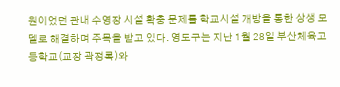원이었던 관내 수영장 시설 확충 문제를 학교시설 개방을 통한 상생 모델로 해결하며 주목을 받고 있다. 영도구는 지난 1월 28일 부산체육고등학교(교장 곽정록)와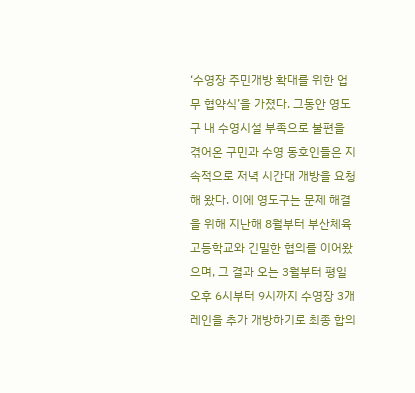‘수영장 주민개방 확대를 위한 업무 협약식’을 가졌다. 그동안 영도구 내 수영시설 부족으로 불편을 겪어온 구민과 수영 동호인들은 지속적으로 저녁 시간대 개방을 요청해 왔다. 이에 영도구는 문제 해결을 위해 지난해 8월부터 부산체육고등학교와 긴밀한 협의를 이어왔으며, 그 결과 오는 3월부터 평일 오후 6시부터 9시까지 수영장 3개 레인을 추가 개방하기로 최종 합의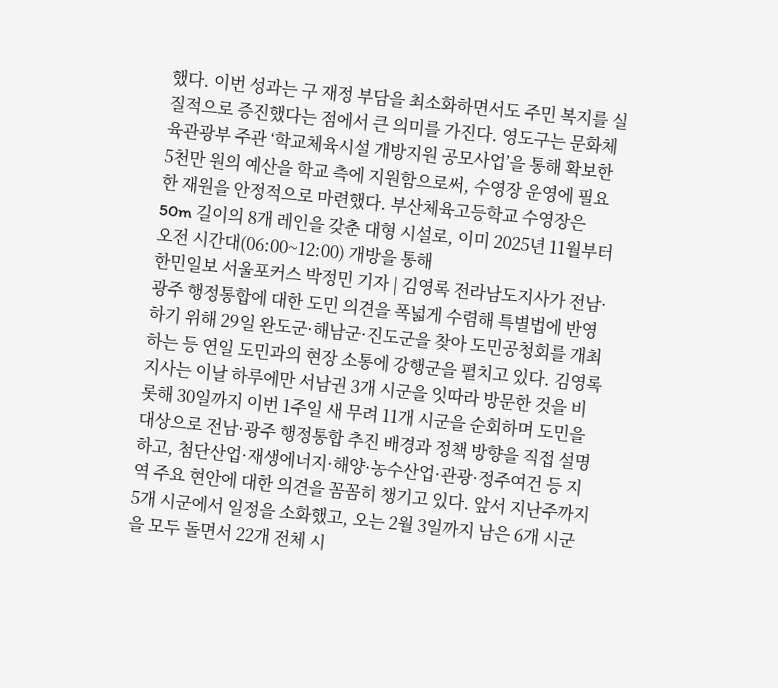했다. 이번 성과는 구 재정 부담을 최소화하면서도 주민 복지를 실질적으로 증진했다는 점에서 큰 의미를 가진다. 영도구는 문화체육관광부 주관 ‘학교체육시설 개방지원 공모사업’을 통해 확보한 5천만 원의 예산을 학교 측에 지원함으로써, 수영장 운영에 필요한 재원을 안정적으로 마련했다. 부산체육고등학교 수영장은 50m 길이의 8개 레인을 갖춘 대형 시설로, 이미 2025년 11월부터 오전 시간대(06:00~12:00) 개방을 통해
한민일보 서울포커스 박정민 기자 | 김영록 전라남도지사가 전남·광주 행정통합에 대한 도민 의견을 폭넓게 수렴해 특별법에 반영하기 위해 29일 완도군·해남군·진도군을 찾아 도민공청회를 개최하는 등 연일 도민과의 현장 소통에 강행군을 펼치고 있다. 김영록 지사는 이날 하루에만 서남권 3개 시군을 잇따라 방문한 것을 비롯해 30일까지 이번 1주일 새 무려 11개 시군을 순회하며 도민을 대상으로 전남·광주 행정통합 추진 배경과 정책 방향을 직접 설명하고, 첨단산업·재생에너지·해양·농수산업·관광·정주여건 등 지역 주요 현안에 대한 의견을 꼼꼼히 챙기고 있다. 앞서 지난주까지 5개 시군에서 일정을 소화했고, 오는 2월 3일까지 남은 6개 시군을 모두 돌면서 22개 전체 시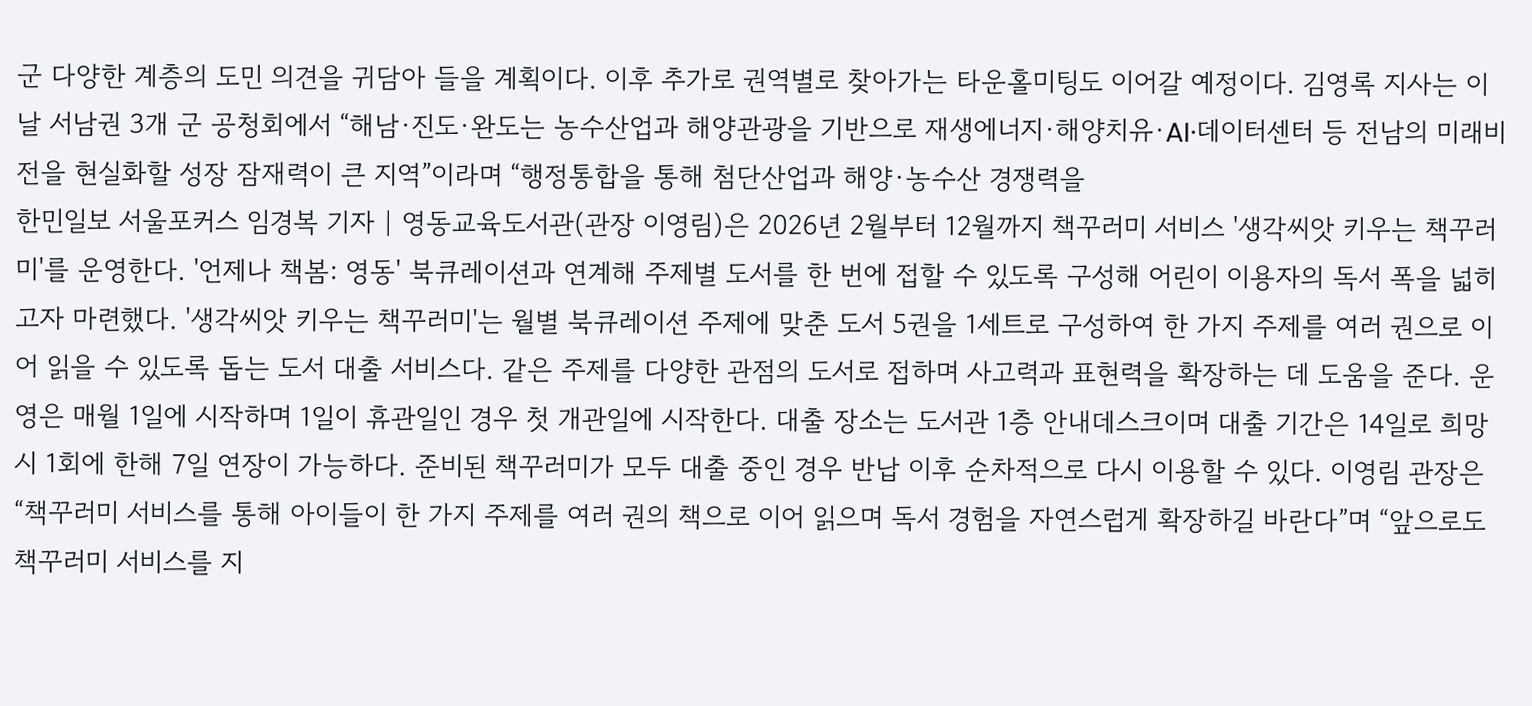군 다양한 계층의 도민 의견을 귀담아 들을 계획이다. 이후 추가로 권역별로 찾아가는 타운홀미팅도 이어갈 예정이다. 김영록 지사는 이날 서남권 3개 군 공청회에서 “해남·진도·완도는 농수산업과 해양관광을 기반으로 재생에너지·해양치유·AI·데이터센터 등 전남의 미래비전을 현실화할 성장 잠재력이 큰 지역”이라며 “행정통합을 통해 첨단산업과 해양·농수산 경쟁력을
한민일보 서울포커스 임경복 기자 | 영동교육도서관(관장 이영림)은 2026년 2월부터 12월까지 책꾸러미 서비스 '생각씨앗 키우는 책꾸러미'를 운영한다. '언제나 책봄: 영동' 북큐레이션과 연계해 주제별 도서를 한 번에 접할 수 있도록 구성해 어린이 이용자의 독서 폭을 넓히고자 마련했다. '생각씨앗 키우는 책꾸러미'는 월별 북큐레이션 주제에 맞춘 도서 5권을 1세트로 구성하여 한 가지 주제를 여러 권으로 이어 읽을 수 있도록 돕는 도서 대출 서비스다. 같은 주제를 다양한 관점의 도서로 접하며 사고력과 표현력을 확장하는 데 도움을 준다. 운영은 매월 1일에 시작하며 1일이 휴관일인 경우 첫 개관일에 시작한다. 대출 장소는 도서관 1층 안내데스크이며 대출 기간은 14일로 희망 시 1회에 한해 7일 연장이 가능하다. 준비된 책꾸러미가 모두 대출 중인 경우 반납 이후 순차적으로 다시 이용할 수 있다. 이영림 관장은 “책꾸러미 서비스를 통해 아이들이 한 가지 주제를 여러 권의 책으로 이어 읽으며 독서 경험을 자연스럽게 확장하길 바란다”며 “앞으로도 책꾸러미 서비스를 지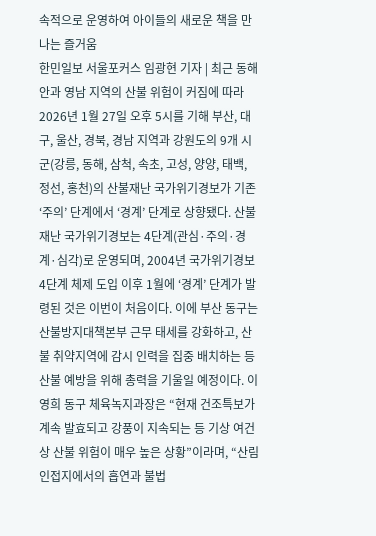속적으로 운영하여 아이들의 새로운 책을 만나는 즐거움
한민일보 서울포커스 임광현 기자 | 최근 동해안과 영남 지역의 산불 위험이 커짐에 따라 2026년 1월 27일 오후 5시를 기해 부산, 대구, 울산, 경북, 경남 지역과 강원도의 9개 시군(강릉, 동해, 삼척, 속초, 고성, 양양, 태백, 정선, 홍천)의 산불재난 국가위기경보가 기존 ‘주의’ 단계에서 ‘경계’ 단계로 상향됐다. 산불재난 국가위기경보는 4단계(관심·주의·경계·심각)로 운영되며, 2004년 국가위기경보 4단계 체제 도입 이후 1월에 ‘경계’ 단계가 발령된 것은 이번이 처음이다. 이에 부산 동구는 산불방지대책본부 근무 태세를 강화하고, 산불 취약지역에 감시 인력을 집중 배치하는 등 산불 예방을 위해 총력을 기울일 예정이다. 이영희 동구 체육녹지과장은 “현재 건조특보가 계속 발효되고 강풍이 지속되는 등 기상 여건상 산불 위험이 매우 높은 상황”이라며, “산림 인접지에서의 흡연과 불법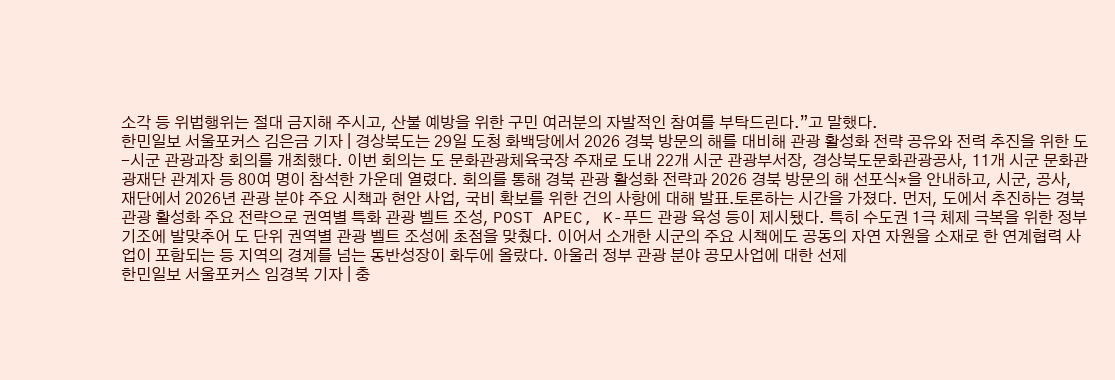소각 등 위법행위는 절대 금지해 주시고, 산불 예방을 위한 구민 여러분의 자발적인 참여를 부탁드린다.”고 말했다.
한민일보 서울포커스 김은금 기자 | 경상북도는 29일 도청 화백당에서 2026 경북 방문의 해를 대비해 관광 활성화 전략 공유와 전력 추진을 위한 도-시군 관광과장 회의를 개최했다. 이번 회의는 도 문화관광체육국장 주재로 도내 22개 시군 관광부서장, 경상북도문화관광공사, 11개 시군 문화관광재단 관계자 등 80여 명이 참석한 가운데 열렸다. 회의를 통해 경북 관광 활성화 전략과 2026 경북 방문의 해 선포식*을 안내하고, 시군, 공사, 재단에서 2026년 관광 분야 주요 시책과 현안 사업, 국비 확보를 위한 건의 사항에 대해 발표․토론하는 시간을 가졌다. 먼저, 도에서 추진하는 경북 관광 활성화 주요 전략으로 권역별 특화 관광 벨트 조성, POST APEC, K-푸드 관광 육성 등이 제시됐다. 특히 수도권 1극 체제 극복을 위한 정부 기조에 발맞추어 도 단위 권역별 관광 벨트 조성에 초점을 맞췄다. 이어서 소개한 시군의 주요 시책에도 공동의 자연 자원을 소재로 한 연계협력 사업이 포함되는 등 지역의 경계를 넘는 동반성장이 화두에 올랐다. 아울러 정부 관광 분야 공모사업에 대한 선제
한민일보 서울포커스 임경복 기자 | 충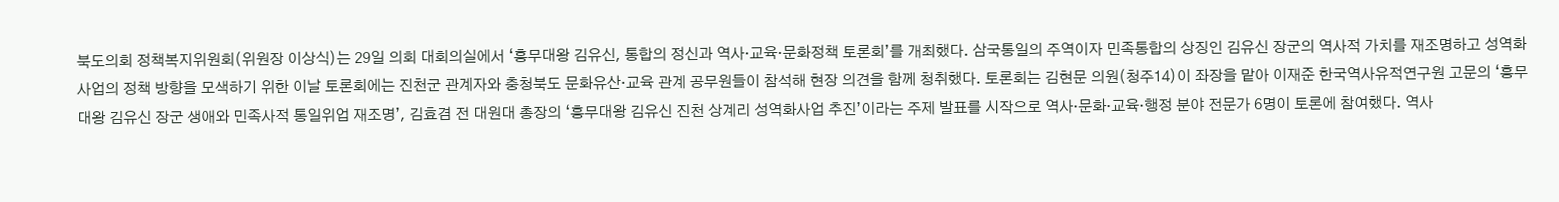북도의회 정책복지위원회(위원장 이상식)는 29일 의회 대회의실에서 ‘흥무대왕 김유신, 통합의 정신과 역사·교육·문화정책 토론회’를 개최했다. 삼국통일의 주역이자 민족통합의 상징인 김유신 장군의 역사적 가치를 재조명하고 성역화 사업의 정책 방향을 모색하기 위한 이날 토론회에는 진천군 관계자와 충청북도 문화유산·교육 관계 공무원들이 참석해 현장 의견을 함께 청취했다. 토론회는 김현문 의원(청주14)이 좌장을 맡아 이재준 한국역사유적연구원 고문의 ‘흥무대왕 김유신 장군 생애와 민족사적 통일위업 재조명’, 김효겸 전 대원대 총장의 ‘흥무대왕 김유신 진천 상계리 성역화사업 추진’이라는 주제 발표를 시작으로 역사·문화·교육·행정 분야 전문가 6명이 토론에 참여했다. 역사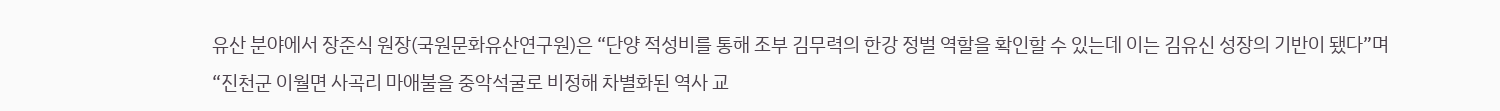유산 분야에서 장준식 원장(국원문화유산연구원)은 “단양 적성비를 통해 조부 김무력의 한강 정벌 역할을 확인할 수 있는데 이는 김유신 성장의 기반이 됐다”며 “진천군 이월면 사곡리 마애불을 중악석굴로 비정해 차별화된 역사 교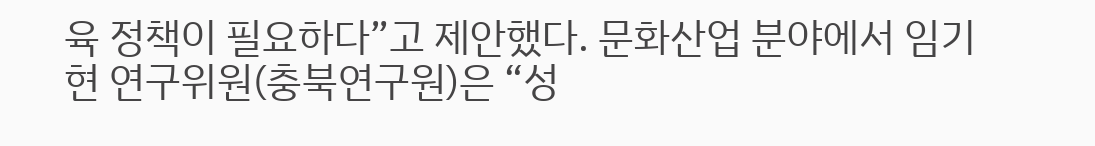육 정책이 필요하다”고 제안했다. 문화산업 분야에서 임기현 연구위원(충북연구원)은 “성